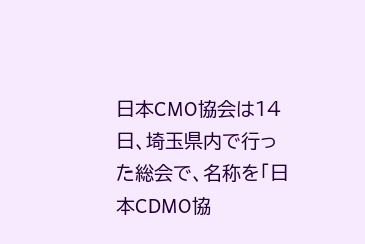日本CMO協会は14日、埼玉県内で行った総会で、名称を「日本CDMO協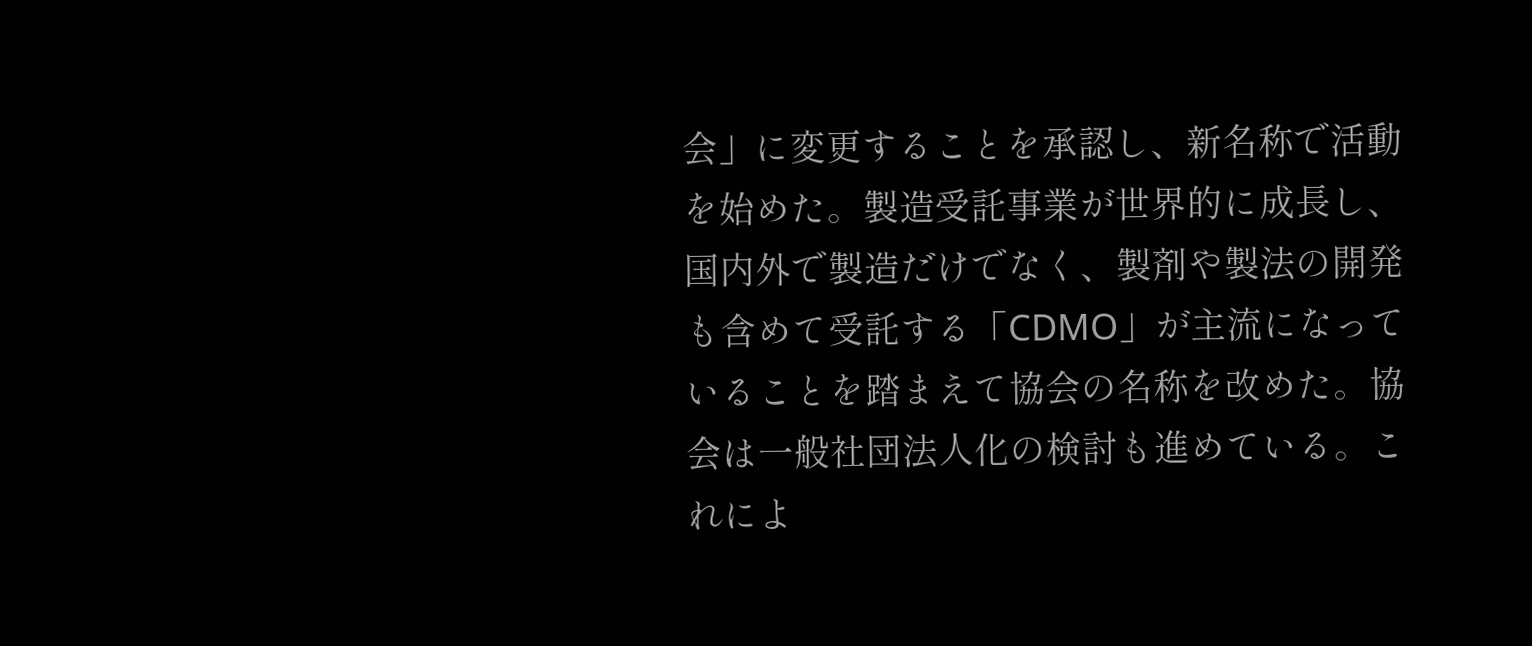会」に変更することを承認し、新名称で活動を始めた。製造受託事業が世界的に成長し、国内外で製造だけでなく、製剤や製法の開発も含めて受託する「CDMO」が主流になっていることを踏まえて協会の名称を改めた。協会は一般社団法人化の検討も進めている。これによ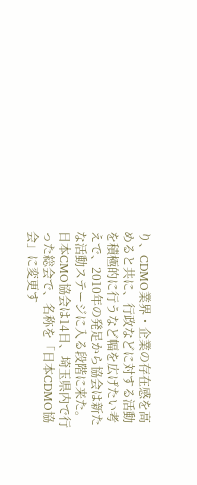り、CDMO業界・企業の存在感を高めると共に、行政などに対する活動を積極的に行うなど幅を広げたい考えで、2010年の発足から協会は新たな活動ステージに入る段階に来た。
日本CMO協会は14日、埼玉県内で行った総会で、名称を「日本CDMO協会」に変更す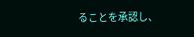ることを承認し、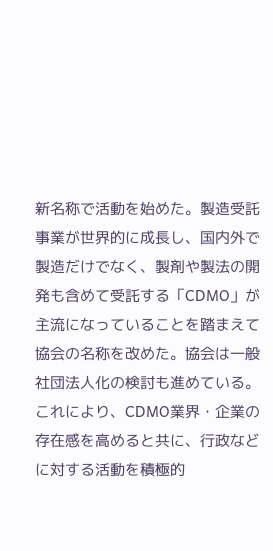新名称で活動を始めた。製造受託事業が世界的に成長し、国内外で製造だけでなく、製剤や製法の開発も含めて受託する「CDMO」が主流になっていることを踏まえて協会の名称を改めた。協会は一般社団法人化の検討も進めている。これにより、CDMO業界・企業の存在感を高めると共に、行政などに対する活動を積極的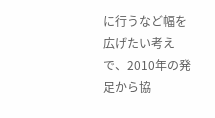に行うなど幅を広げたい考えで、2010年の発足から協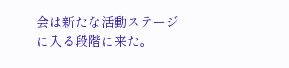会は新たな活動ステージに入る段階に来た。